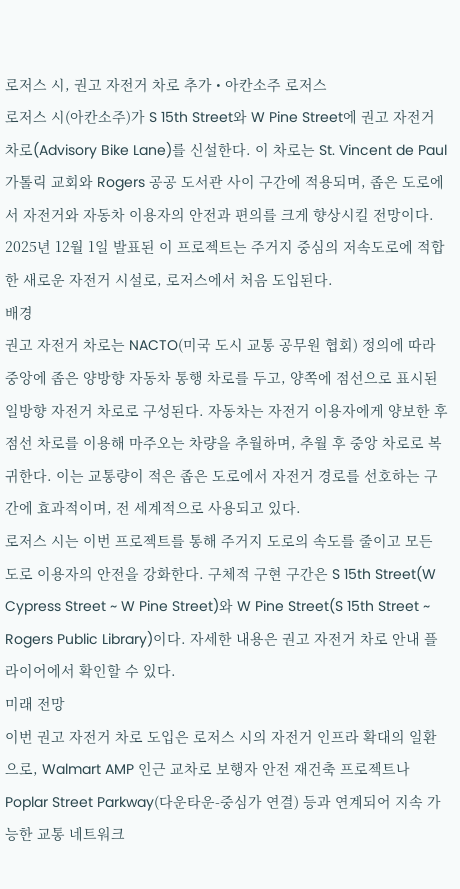로저스 시, 권고 자전거 차로 추가 • 아칸소주 로저스
로저스 시(아칸소주)가 S 15th Street와 W Pine Street에 권고 자전거 차로(Advisory Bike Lane)를 신설한다. 이 차로는 St. Vincent de Paul 가톨릭 교회와 Rogers 공공 도서관 사이 구간에 적용되며, 좁은 도로에서 자전거와 자동차 이용자의 안전과 편의를 크게 향상시킬 전망이다. 2025년 12월 1일 발표된 이 프로젝트는 주거지 중심의 저속도로에 적합한 새로운 자전거 시설로, 로저스에서 처음 도입된다.
배경
권고 자전거 차로는 NACTO(미국 도시 교통 공무원 협회) 정의에 따라 중앙에 좁은 양방향 자동차 통행 차로를 두고, 양쪽에 점선으로 표시된 일방향 자전거 차로로 구성된다. 자동차는 자전거 이용자에게 양보한 후 점선 차로를 이용해 마주오는 차량을 추월하며, 추월 후 중앙 차로로 복귀한다. 이는 교통량이 적은 좁은 도로에서 자전거 경로를 선호하는 구간에 효과적이며, 전 세계적으로 사용되고 있다.
로저스 시는 이번 프로젝트를 통해 주거지 도로의 속도를 줄이고 모든 도로 이용자의 안전을 강화한다. 구체적 구현 구간은 S 15th Street(W Cypress Street ~ W Pine Street)와 W Pine Street(S 15th Street ~ Rogers Public Library)이다. 자세한 내용은 권고 자전거 차로 안내 플라이어에서 확인할 수 있다.
미래 전망
이번 권고 자전거 차로 도입은 로저스 시의 자전거 인프라 확대의 일환으로, Walmart AMP 인근 교차로 보행자 안전 재건축 프로젝트나 Poplar Street Parkway(다운타운-중심가 연결) 등과 연계되어 지속 가능한 교통 네트워크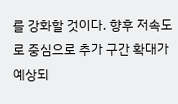를 강화할 것이다. 향후 저속도로 중심으로 추가 구간 확대가 예상되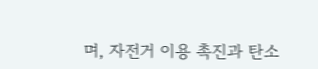며, 자전거 이용 촉진과 탄소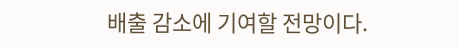배출 감소에 기여할 전망이다.